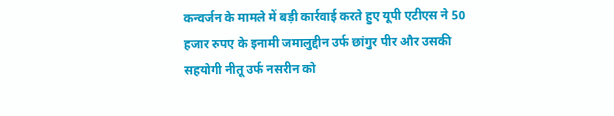कन्वर्जन के मामले में बड़ी कार्रवाई करते हुए यूपी एटीएस ने 50 हजार रुपए के इनामी जमालुद्दीन उर्फ छांगुर पीर और उसकी सहयोगी नीतू उर्फ नसरीन को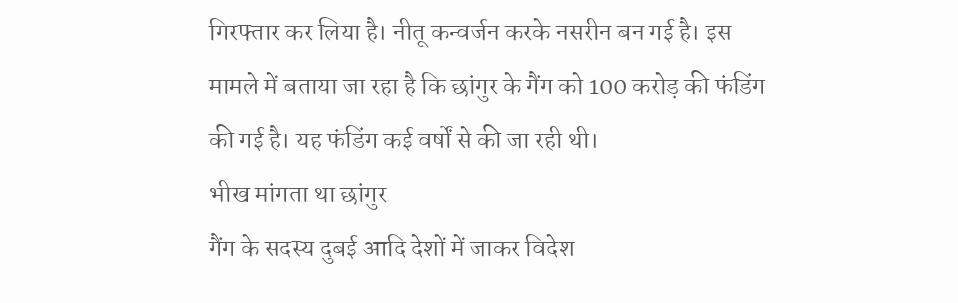गिरफ्तार कर लिया है। नीतू कन्वर्जन करके नसरीन बन गई है। इस मामले में बताया जा रहा है कि छांगुर के गैंग को 100 करोड़ की फंडिंग की गई है। यह फंडिंग कई वर्षों से की जा रही थी।
भीख मांगता था छांगुर
गैंग के सदस्य दुबई आदि देशों में जाकर विदेश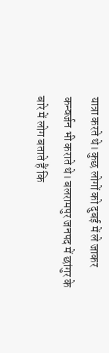यात्रा करते थे। कुछ लोगों को दुबई में ले जाकर कन्वर्जन भी कराते थे। बलरामपुर जनपद में छांगुर के बारे में लोग बताते हैं कि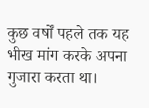कुछ वर्षों पहले तक यह भीख मांग करके अपना गुजारा करता था।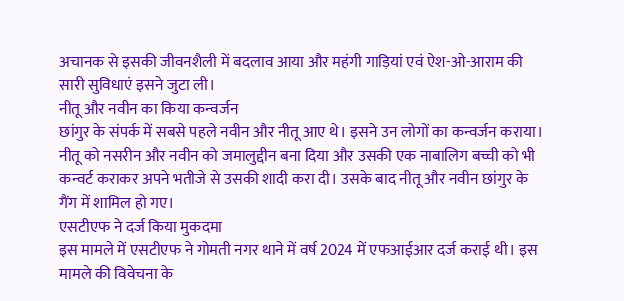अचानक से इसकी जीवनशैली में बदलाव आया और महंगी गाड़ियां एवं ऐश-ओ-आराम की सारी सुविधाएं इसने जुटा ली।
नीतू और नवीन का किया कन्वर्जन
छांगुर के संपर्क में सबसे पहले नवीन और नीतू आए थे। इसने उन लोगों का कन्वर्जन कराया। नीतू को नसरीन और नवीन को जमालुद्दीन बना दिया और उसकी एक नाबालिग बच्ची को भी कन्वर्ट कराकर अपने भतीजे से उसकी शादी करा दी। उसके बाद नीतू और नवीन छांगुर के गैंग में शामिल हो गए।
एसटीएफ ने दर्ज किया मुकदमा
इस मामले में एसटीएफ ने गोमती नगर थाने में वर्ष 2024 में एफआईआर दर्ज कराई थी। इस मामले की विवेचना के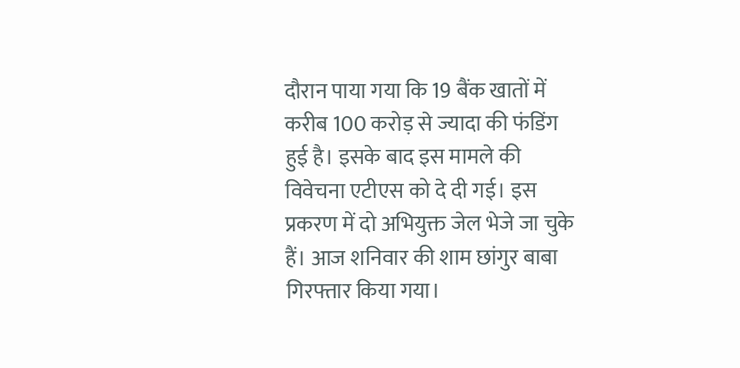दौरान पाया गया कि 19 बैंक खातों में करीब 100 करोड़ से ज्यादा की फंडिंग हुई है। इसके बाद इस मामले की विवेचना एटीएस को दे दी गई। इस प्रकरण में दो अभियुक्त जेल भेजे जा चुके हैं। आज शनिवार की शाम छांगुर बाबा गिरफ्तार किया गया।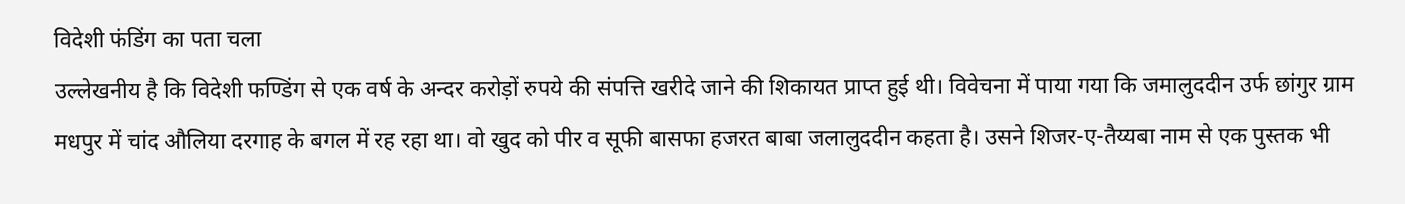विदेशी फंडिंग का पता चला
उल्लेखनीय है कि विदेशी फण्डिंग से एक वर्ष के अन्दर करोड़ों रुपये की संपत्ति खरीदे जाने की शिकायत प्राप्त हुई थी। विवेचना में पाया गया कि जमालुददीन उर्फ छांगुर ग्राम मधपुर में चांद औलिया दरगाह के बगल में रह रहा था। वो खुद को पीर व सूफी बासफा हजरत बाबा जलालुददीन कहता है। उसने शिजर-ए-तैय्यबा नाम से एक पुस्तक भी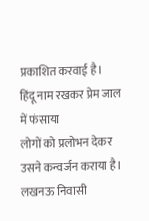प्रकाशित करवाई है।
हिंदू नाम रखकर प्रेम जाल में फंसाया
लोगों को प्रलोभन देकर उसने कन्वर्जन कराया है। लखनऊ निवासी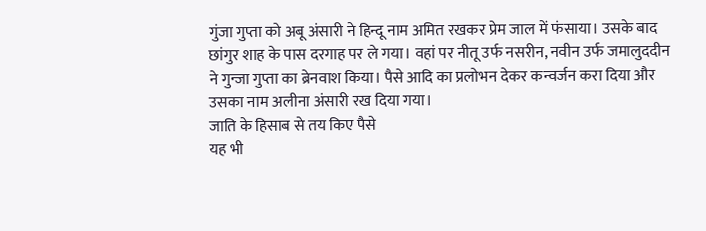गुंजा गुप्ता को अबू अंसारी ने हिन्दू नाम अमित रखकर प्रेम जाल में फंसाया। उसके बाद छांगुर शाह के पास दरगाह पर ले गया। वहां पर नीतू उर्फ नसरीन, नवीन उर्फ जमालुददीन ने गुन्जा गुप्ता का ब्रेनवाश किया। पैसे आदि का प्रलोभन देकर कन्वर्जन करा दिया और उसका नाम अलीना अंसारी रख दिया गया।
जाति के हिसाब से तय किए पैसे
यह भी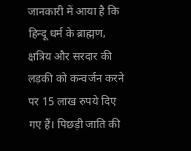जानकारी में आया है कि हिन्दू धर्म के ब्राह्मण, क्षत्रिय और सरदार की लड़की को कन्वर्जन करने पर 15 लाख रुपये दिए गए हैं। पिछड़ी जाति की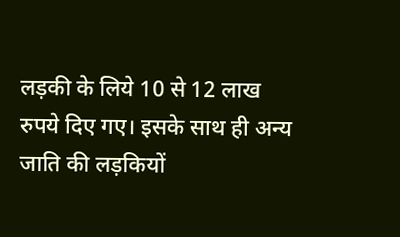लड़की के लिये 10 से 12 लाख रुपये दिए गए। इसके साथ ही अन्य जाति की लड़कियों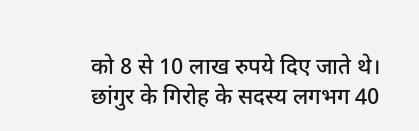को 8 से 10 लाख रुपये दिए जाते थे। छांगुर के गिरोह के सदस्य लगभग 40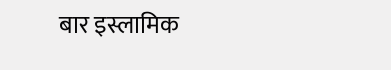बार इस्लामिक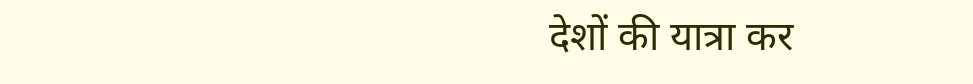देशों की यात्रा कर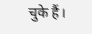चुके हैं।